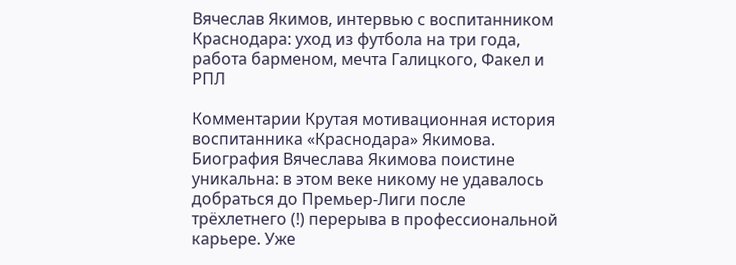Вячеслав Якимов, интервью с воспитанником Краснодара: уход из футбола на три года, работа барменом, мечта Галицкого, Факел и РПЛ

Комментарии Крутая мотивационная история воспитанника «Краснодара» Якимова.
Биография Вячеслава Якимова поистине уникальна: в этом веке никому не удавалось добраться до Премьер-Лиги после трёхлетнего (!) перерыва в профессиональной карьере. Уже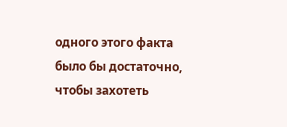одного этого факта было бы достаточно, чтобы захотеть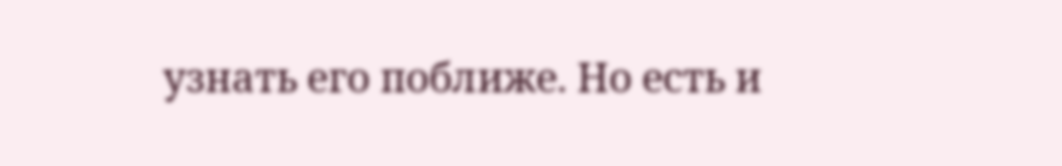узнать его поближе. Но есть и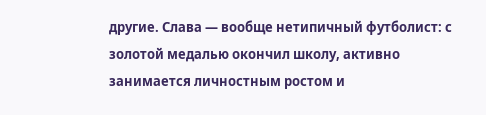другие. Слава — вообще нетипичный футболист: с золотой медалью окончил школу, активно занимается личностным ростом и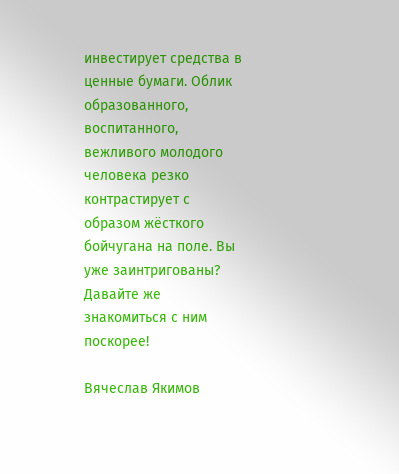инвестирует средства в ценные бумаги. Облик образованного, воспитанного, вежливого молодого человека резко контрастирует с образом жёсткого бойчугана на поле. Вы уже заинтригованы? Давайте же знакомиться с ним поскорее!

Вячеслав Якимов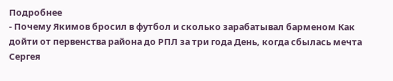Подробнее
- Почему Якимов бросил в футбол и сколько зарабатывал барменом Как дойти от первенства района до РПЛ за три года День, когда сбылась мечта Сергея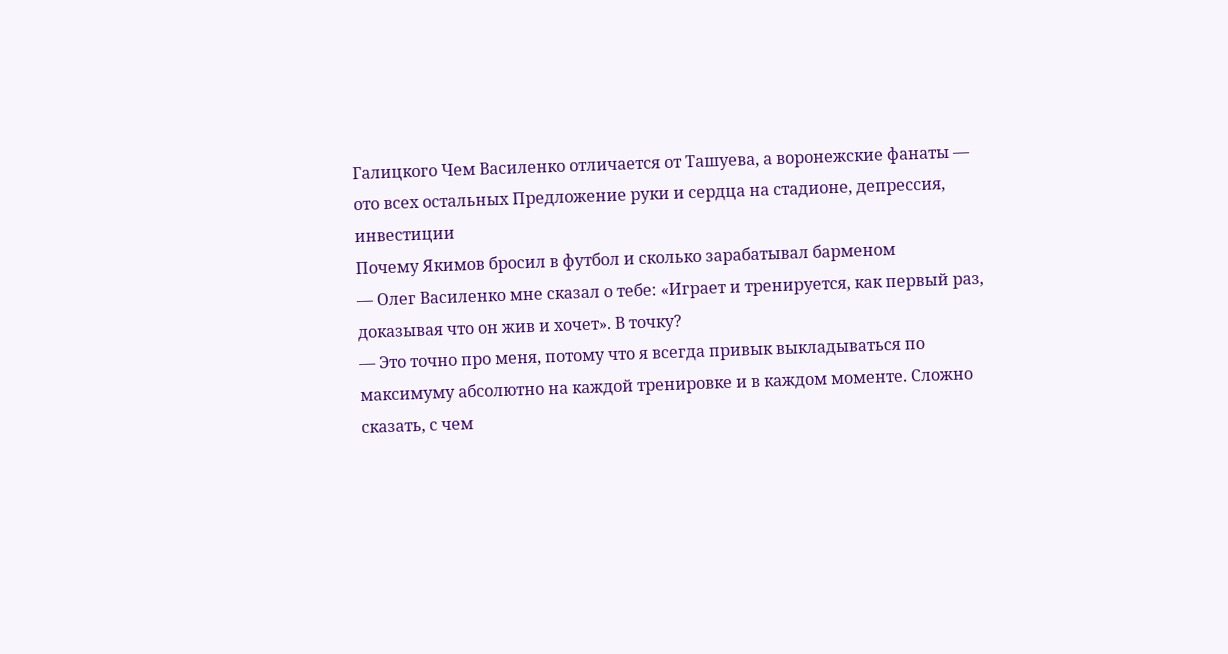Галицкого Чем Василенко отличается от Ташуева, а воронежские фанаты — ото всех остальных Предложение руки и сердца на стадионе, депрессия, инвестиции
Почему Якимов бросил в футбол и сколько зарабатывал барменом
— Олег Василенко мне сказал о тебе: «Играет и тренируется, как первый раз, доказывая что он жив и хочет». В точку?
— Это точно про меня, потому что я всегда привык выкладываться по максимуму абсолютно на каждой тренировке и в каждом моменте. Сложно сказать, с чем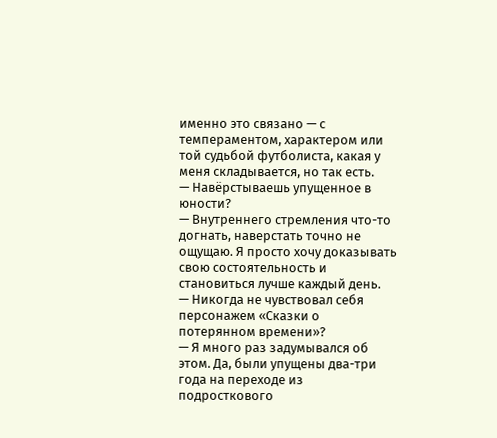именно это связано — с темпераментом, характером или той судьбой футболиста, какая у меня складывается, но так есть.
— Навёрстываешь упущенное в юности?
— Внутреннего стремления что-то догнать, наверстать точно не ощущаю. Я просто хочу доказывать свою состоятельность и становиться лучше каждый день.
— Никогда не чувствовал себя персонажем «Сказки о потерянном времени»?
— Я много раз задумывался об этом. Да, были упущены два-три года на переходе из подросткового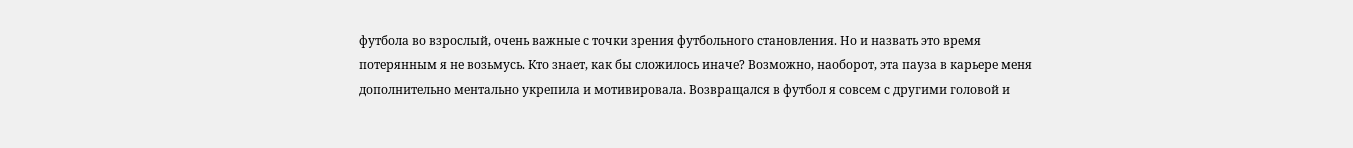футбола во взрослый, очень важные с точки зрения футбольного становления. Но и назвать это время потерянным я не возьмусь. Кто знает, как бы сложилось иначе? Возможно, наоборот, эта пауза в карьере меня дополнительно ментально укрепила и мотивировала. Возвращался в футбол я совсем с другими головой и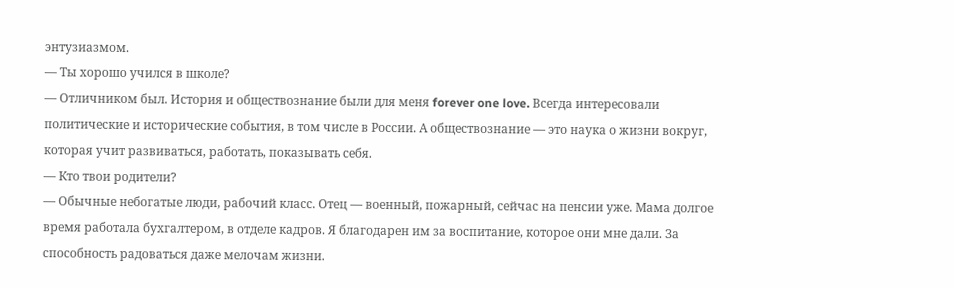энтузиазмом.
— Ты хорошо учился в школе?
— Отличником был. История и обществознание были для меня forever one love. Всегда интересовали политические и исторические события, в том числе в России. А обществознание — это наука о жизни вокруг, которая учит развиваться, работать, показывать себя.
— Кто твои родители?
— Обычные небогатые люди, рабочий класс. Отец — военный, пожарный, сейчас на пенсии уже. Мама долгое время работала бухгалтером, в отделе кадров. Я благодарен им за воспитание, которое они мне дали. За способность радоваться даже мелочам жизни.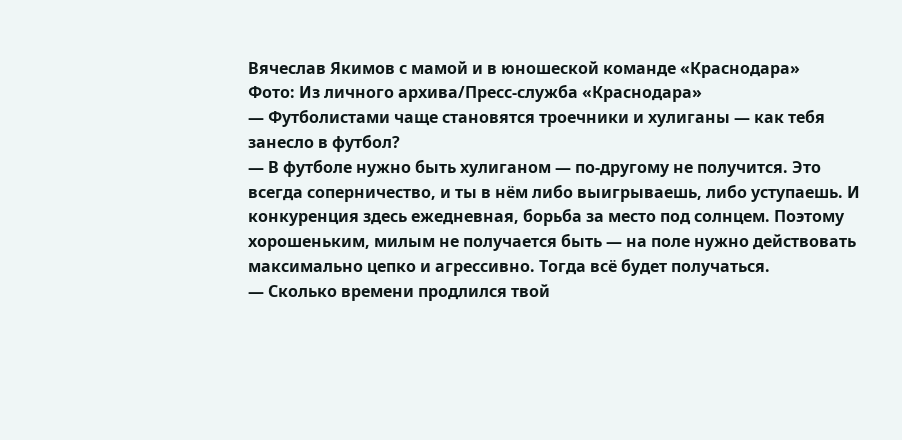Вячеслав Якимов с мамой и в юношеской команде «Краснодара»
Фото: Из личного архива/Пресс-служба «Краснодара»
— Футболистами чаще становятся троечники и хулиганы — как тебя занесло в футбол?
— В футболе нужно быть хулиганом — по-другому не получится. Это всегда соперничество, и ты в нём либо выигрываешь, либо уступаешь. И конкуренция здесь ежедневная, борьба за место под солнцем. Поэтому хорошеньким, милым не получается быть — на поле нужно действовать максимально цепко и агрессивно. Тогда всё будет получаться.
— Сколько времени продлился твой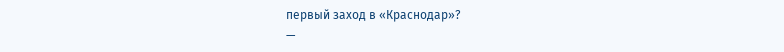первый заход в «Краснодар»?
—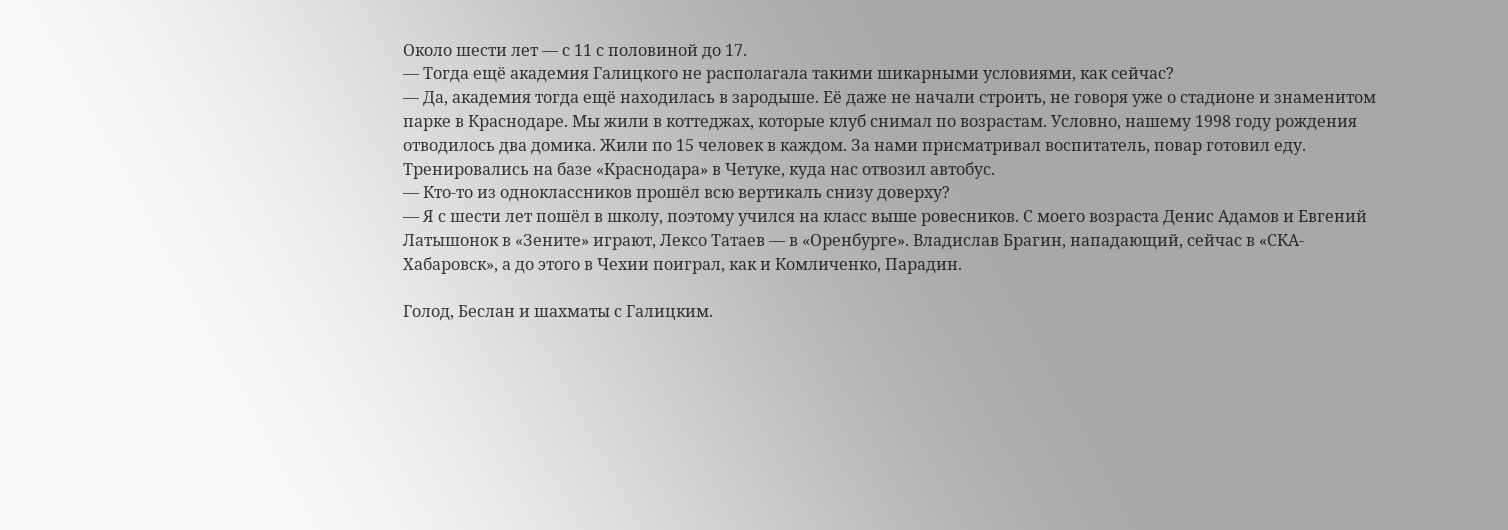Около шести лет — с 11 с половиной до 17.
— Тогда ещё академия Галицкого не располагала такими шикарными условиями, как сейчас?
— Да, академия тогда ещё находилась в зародыше. Её даже не начали строить, не говоря уже о стадионе и знаменитом парке в Краснодаре. Мы жили в коттеджах, которые клуб снимал по возрастам. Условно, нашему 1998 году рождения отводилось два домика. Жили по 15 человек в каждом. За нами присматривал воспитатель, повар готовил еду. Тренировались на базе «Краснодара» в Четуке, куда нас отвозил автобус.
— Кто-то из одноклассников прошёл всю вертикаль снизу доверху?
— Я с шести лет пошёл в школу, поэтому учился на класс выше ровесников. С моего возраста Денис Адамов и Евгений Латышонок в «Зените» играют, Лексо Татаев — в «Оренбурге». Владислав Брагин, нападающий, сейчас в «СКА-Хабаровск», а до этого в Чехии поиграл, как и Комличенко, Парадин.

Голод, Беслан и шахматы с Галицким.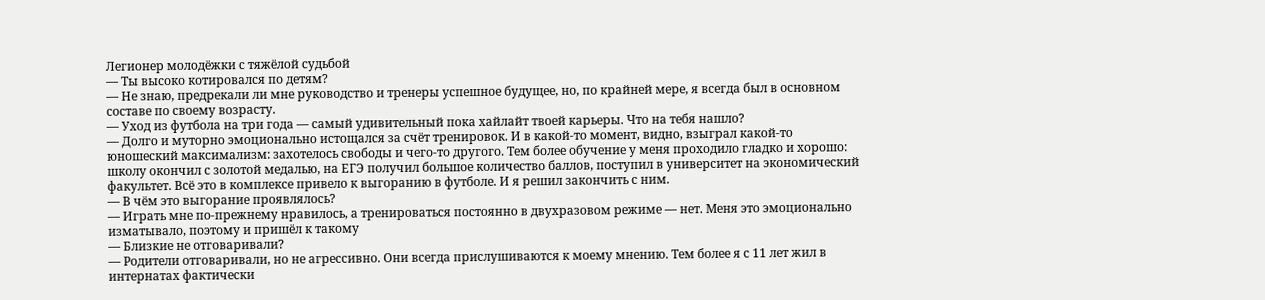Легионер молодёжки с тяжёлой судьбой
— Ты высоко котировался по детям?
— Не знаю, предрекали ли мне руководство и тренеры успешное будущее, но, по крайней мере, я всегда был в основном составе по своему возрасту.
— Уход из футбола на три года — самый удивительный пока хайлайт твоей карьеры. Что на тебя нашло?
— Долго и муторно эмоционально истощался за счёт тренировок. И в какой-то момент, видно, взыграл какой-то юношеский максимализм: захотелось свободы и чего-то другого. Тем более обучение у меня проходило гладко и хорошо: школу окончил с золотой медалью, на ЕГЭ получил большое количество баллов, поступил в университет на экономический факультет. Всё это в комплексе привело к выгоранию в футболе. И я решил закончить с ним.
— В чём это выгорание проявлялось?
— Играть мне по-прежнему нравилось, а тренироваться постоянно в двухразовом режиме — нет. Меня это эмоционально изматывало, поэтому и пришёл к такому
— Близкие не отговаривали?
— Родители отговаривали, но не агрессивно. Они всегда прислушиваются к моему мнению. Тем более я с 11 лет жил в интернатах фактически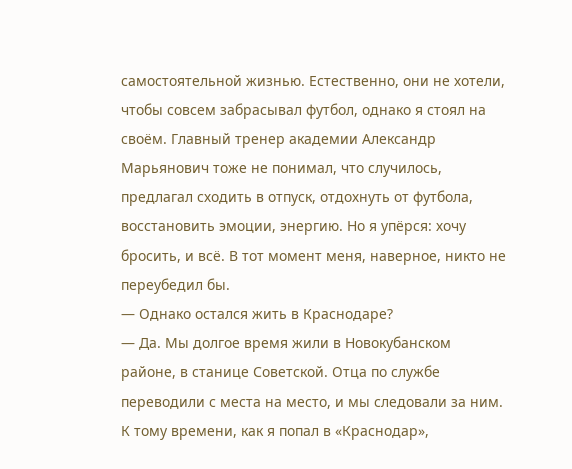самостоятельной жизнью. Естественно, они не хотели, чтобы совсем забрасывал футбол, однако я стоял на своём. Главный тренер академии Александр Марьянович тоже не понимал, что случилось, предлагал сходить в отпуск, отдохнуть от футбола, восстановить эмоции, энергию. Но я упёрся: хочу бросить, и всё. В тот момент меня, наверное, никто не переубедил бы.
— Однако остался жить в Краснодаре?
— Да. Мы долгое время жили в Новокубанском районе, в станице Советской. Отца по службе переводили с места на место, и мы следовали за ним. К тому времени, как я попал в «Краснодар»,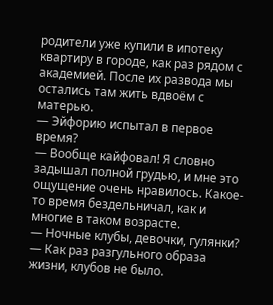родители уже купили в ипотеку квартиру в городе, как раз рядом с академией. После их развода мы остались там жить вдвоём с матерью.
— Эйфорию испытал в первое время?
— Вообще кайфовал! Я словно задышал полной грудью, и мне это ощущение очень нравилось. Какое-то время бездельничал, как и многие в таком возрасте.
— Ночные клубы, девочки, гулянки?
— Как раз разгульного образа жизни, клубов не было.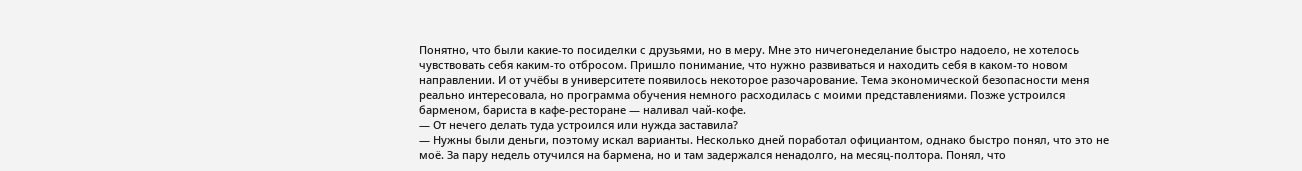Понятно, что были какие-то посиделки с друзьями, но в меру. Мне это ничегонеделание быстро надоело, не хотелось чувствовать себя каким-то отбросом. Пришло понимание, что нужно развиваться и находить себя в каком-то новом направлении. И от учёбы в университете появилось некоторое разочарование. Тема экономической безопасности меня реально интересовала, но программа обучения немного расходилась с моими представлениями. Позже устроился барменом, бариста в кафе-ресторане — наливал чай-кофе.
— От нечего делать туда устроился или нужда заставила?
— Нужны были деньги, поэтому искал варианты. Несколько дней поработал официантом, однако быстро понял, что это не моё. За пару недель отучился на бармена, но и там задержался ненадолго, на месяц-полтора. Понял, что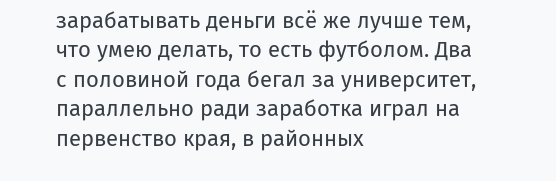зарабатывать деньги всё же лучше тем, что умею делать, то есть футболом. Два с половиной года бегал за университет, параллельно ради заработка играл на первенство края, в районных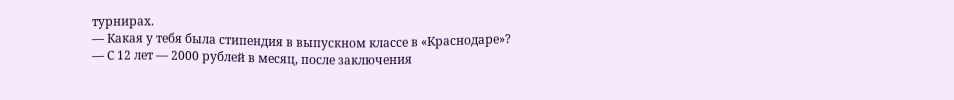турнирах.
— Какая у тебя была стипендия в выпускном классе в «Краснодаре»?
— С 12 лет — 2000 рублей в месяц, после заключения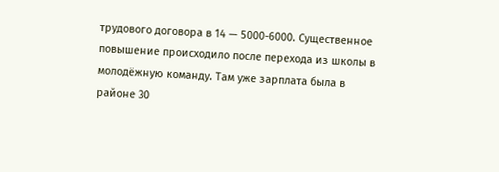трудового договора в 14 — 5000-6000. Существенное повышение происходило после перехода из школы в молодёжную команду. Там уже зарплата была в районе 30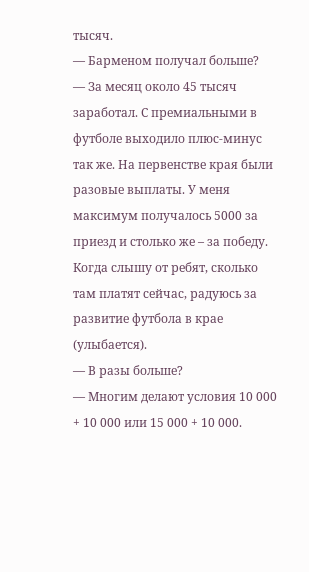тысяч.
— Барменом получал больше?
— За месяц около 45 тысяч заработал. С премиальными в футболе выходило плюс-минус так же. На первенстве края были разовые выплаты. У меня максимум получалось 5000 за приезд и столько же – за победу. Когда слышу от ребят, сколько там платят сейчас, радуюсь за развитие футбола в крае (улыбается).
— В разы больше?
— Многим делают условия 10 000 + 10 000 или 15 000 + 10 000.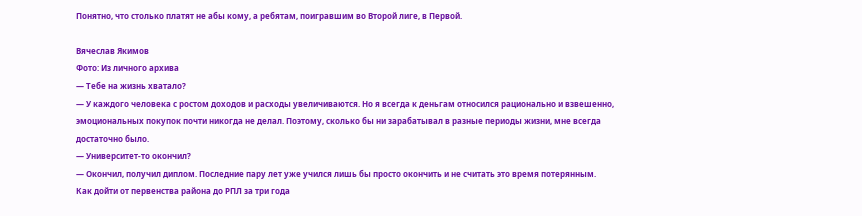Понятно, что столько платят не абы кому, а ребятам, поигравшим во Второй лиге, в Первой.

Вячеслав Якимов
Фото: Из личного архива
— Тебе на жизнь хватало?
— У каждого человека с ростом доходов и расходы увеличиваются. Но я всегда к деньгам относился рационально и взвешенно, эмоциональных покупок почти никогда не делал. Поэтому, сколько бы ни зарабатывал в разные периоды жизни, мне всегда достаточно было.
— Университет-то окончил?
— Окончил, получил диплом. Последние пару лет уже учился лишь бы просто окончить и не считать это время потерянным.
Как дойти от первенства района до РПЛ за три года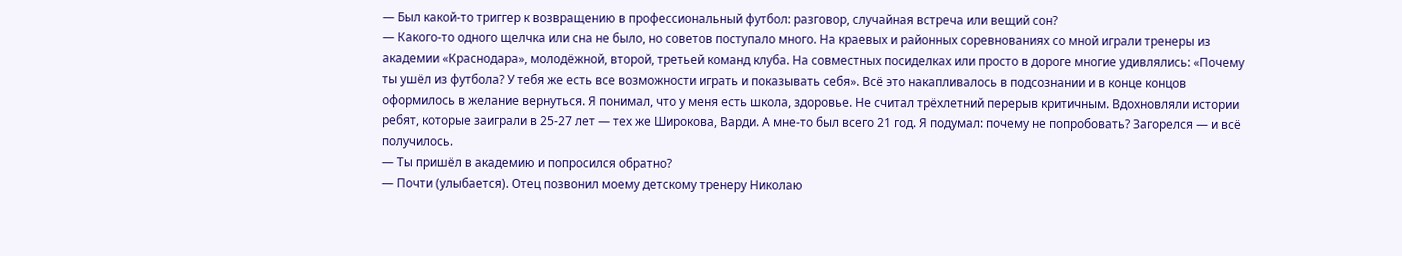— Был какой-то триггер к возвращению в профессиональный футбол: разговор, случайная встреча или вещий сон?
— Какого-то одного щелчка или сна не было, но советов поступало много. На краевых и районных соревнованиях со мной играли тренеры из академии «Краснодара», молодёжной, второй, третьей команд клуба. На совместных посиделках или просто в дороге многие удивлялись: «Почему ты ушёл из футбола? У тебя же есть все возможности играть и показывать себя». Всё это накапливалось в подсознании и в конце концов оформилось в желание вернуться. Я понимал, что у меня есть школа, здоровье. Не считал трёхлетний перерыв критичным. Вдохновляли истории ребят, которые заиграли в 25-27 лет — тех же Широкова, Варди. А мне-то был всего 21 год. Я подумал: почему не попробовать? Загорелся — и всё получилось.
— Ты пришёл в академию и попросился обратно?
— Почти (улыбается). Отец позвонил моему детскому тренеру Николаю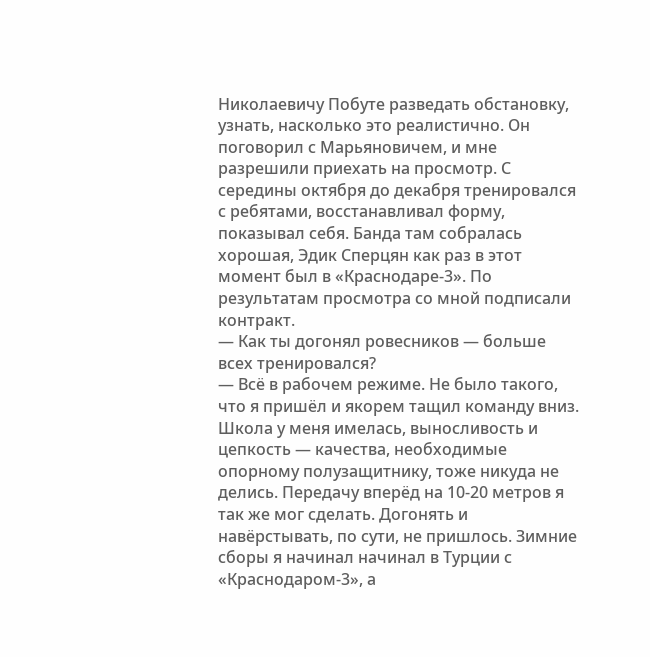Николаевичу Побуте разведать обстановку, узнать, насколько это реалистично. Он поговорил с Марьяновичем, и мне разрешили приехать на просмотр. С середины октября до декабря тренировался с ребятами, восстанавливал форму, показывал себя. Банда там собралась хорошая, Эдик Сперцян как раз в этот момент был в «Краснодаре-3». По результатам просмотра со мной подписали контракт.
— Как ты догонял ровесников — больше всех тренировался?
— Всё в рабочем режиме. Не было такого, что я пришёл и якорем тащил команду вниз. Школа у меня имелась, выносливость и цепкость — качества, необходимые опорному полузащитнику, тоже никуда не делись. Передачу вперёд на 10-20 метров я так же мог сделать. Догонять и навёрстывать, по сути, не пришлось. Зимние сборы я начинал начинал в Турции с «Краснодаром-3», а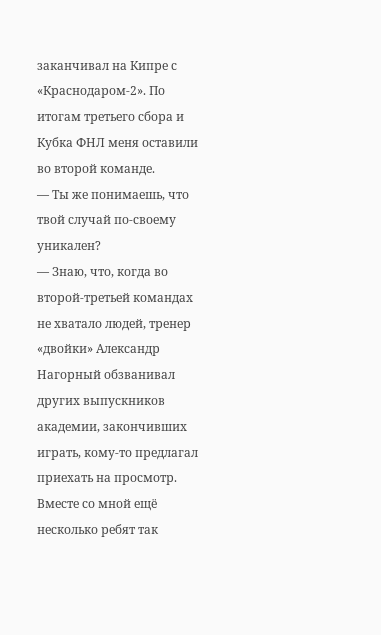заканчивал на Кипре с «Краснодаром-2». По итогам третьего сбора и Кубка ФНЛ меня оставили во второй команде.
— Ты же понимаешь, что твой случай по-своему уникален?
— Знаю, что, когда во второй-третьей командах не хватало людей, тренер «двойки» Александр Нагорный обзванивал других выпускников академии, закончивших играть, кому-то предлагал приехать на просмотр. Вместе со мной ещё несколько ребят так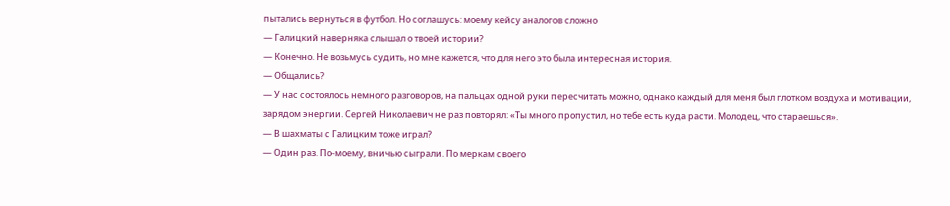пытались вернуться в футбол. Но соглашусь: моему кейсу аналогов сложно
— Галицкий наверняка слышал о твоей истории?
— Конечно. Не возьмусь судить, но мне кажется, что для него это была интересная история.
— Общались?
— У нас состоялось немного разговоров, на пальцах одной руки пересчитать можно, однако каждый для меня был глотком воздуха и мотивации, зарядом энергии. Сергей Николаевич не раз повторял: «Ты много пропустил, но тебе есть куда расти. Молодец, что стараешься».
— В шахматы с Галицким тоже играл?
— Один раз. По-моему, вничью сыграли. По меркам своего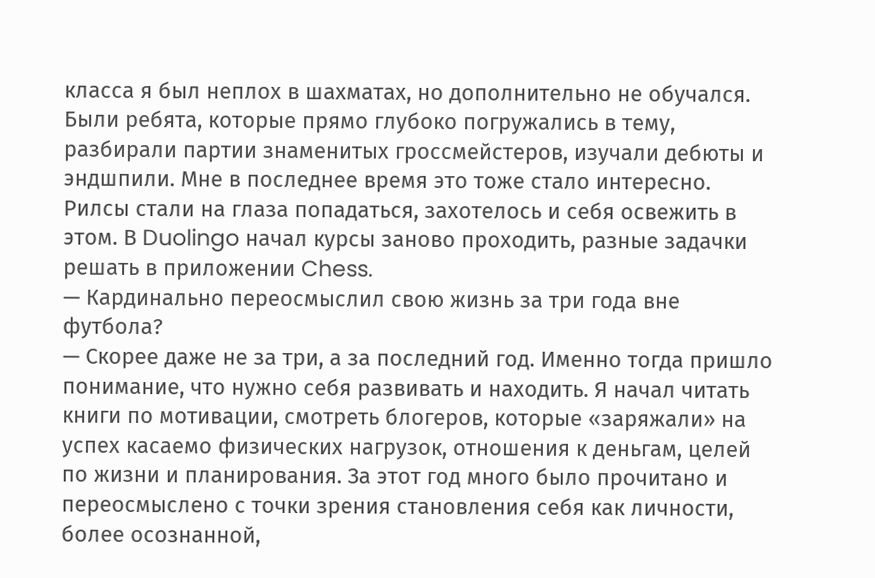класса я был неплох в шахматах, но дополнительно не обучался. Были ребята, которые прямо глубоко погружались в тему, разбирали партии знаменитых гроссмейстеров, изучали дебюты и эндшпили. Мне в последнее время это тоже стало интересно. Рилсы стали на глаза попадаться, захотелось и себя освежить в этом. В Duolingo начал курсы заново проходить, разные задачки решать в приложении Chess.
— Кардинально переосмыслил свою жизнь за три года вне футбола?
— Скорее даже не за три, а за последний год. Именно тогда пришло понимание, что нужно себя развивать и находить. Я начал читать книги по мотивации, смотреть блогеров, которые «заряжали» на успех касаемо физических нагрузок, отношения к деньгам, целей по жизни и планирования. За этот год много было прочитано и переосмыслено с точки зрения становления себя как личности, более осознанной,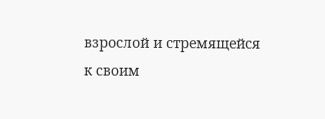взрослой и стремящейся к своим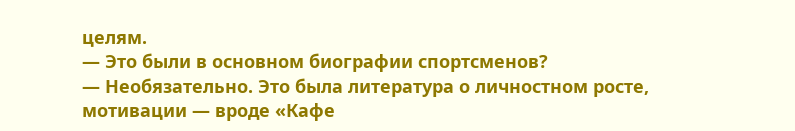целям.
— Это были в основном биографии спортсменов?
— Необязательно. Это была литература о личностном росте, мотивации — вроде «Кафе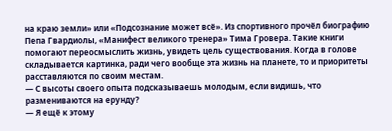на краю земли» или «Подсознание может всё». Из спортивного прочёл биографию Пепа Гвардиолы, «Манифест великого тренера» Тима Гровера. Такие книги помогают переосмыслить жизнь, увидеть цель существования. Когда в голове складывается картинка, ради чего вообще эта жизнь на планете, то и приоритеты расставляются по своим местам.
— С высоты своего опыта подсказываешь молодым, если видишь, что размениваются на ерунду?
— Я ещё к этому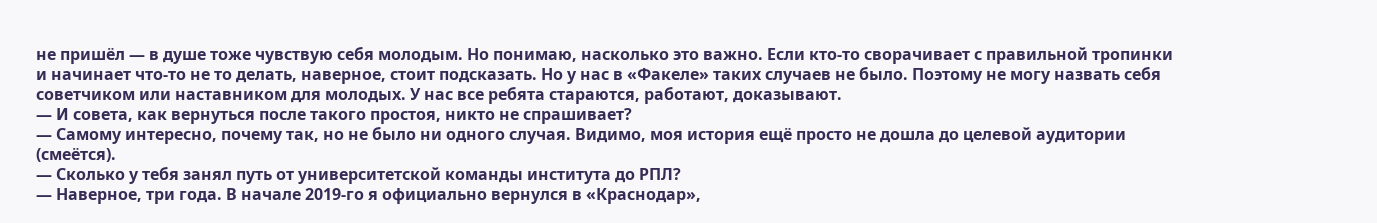не пришёл — в душе тоже чувствую себя молодым. Но понимаю, насколько это важно. Если кто-то сворачивает с правильной тропинки и начинает что-то не то делать, наверное, стоит подсказать. Но у нас в «Факеле» таких случаев не было. Поэтому не могу назвать себя советчиком или наставником для молодых. У нас все ребята стараются, работают, доказывают.
— И совета, как вернуться после такого простоя, никто не спрашивает?
— Самому интересно, почему так, но не было ни одного случая. Видимо, моя история ещё просто не дошла до целевой аудитории (смеётся).
— Сколько у тебя занял путь от университетской команды института до РПЛ?
— Наверное, три года. В начале 2019-го я официально вернулся в «Краснодар»,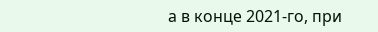а в конце 2021-го, при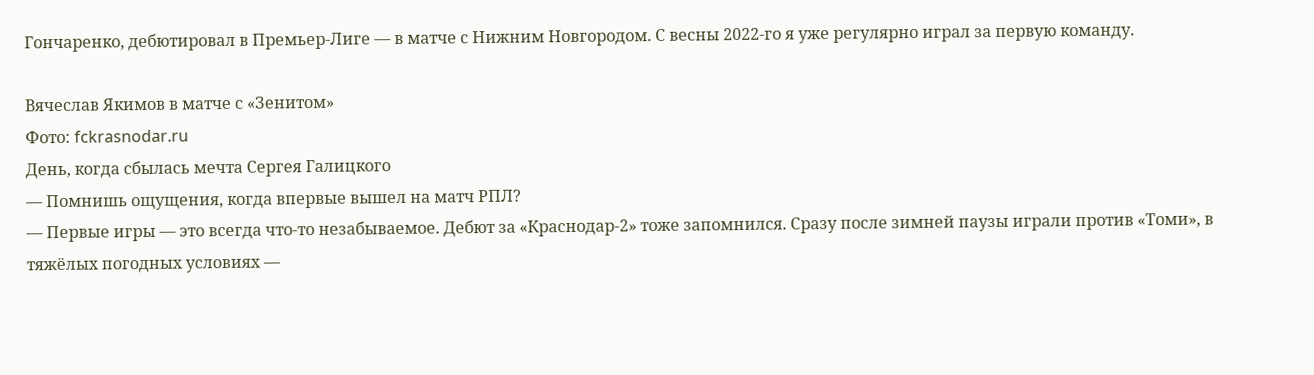Гончаренко, дебютировал в Премьер-Лиге — в матче с Нижним Новгородом. С весны 2022-го я уже регулярно играл за первую команду.

Вячеслав Якимов в матче с «Зенитом»
Фото: fckrasnodar.ru
День, когда сбылась мечта Сергея Галицкого
— Помнишь ощущения, когда впервые вышел на матч РПЛ?
— Первые игры — это всегда что-то незабываемое. Дебют за «Краснодар-2» тоже запомнился. Сразу после зимней паузы играли против «Томи», в тяжёлых погодных условиях —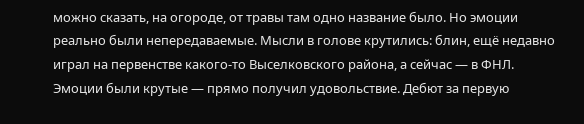можно сказать, на огороде, от травы там одно название было. Но эмоции реально были непередаваемые. Мысли в голове крутились: блин, ещё недавно играл на первенстве какого-то Выселковского района, а сейчас — в ФНЛ. Эмоции были крутые — прямо получил удовольствие. Дебют за первую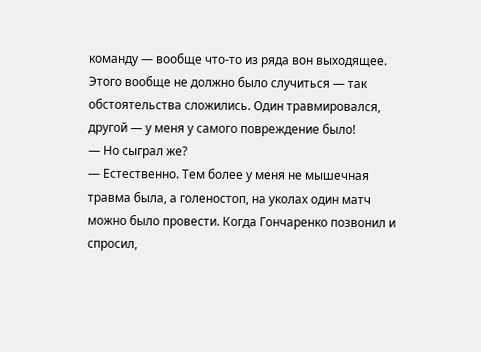команду — вообще что-то из ряда вон выходящее. Этого вообще не должно было случиться — так обстоятельства сложились. Один травмировался, другой — у меня у самого повреждение было!
— Но сыграл же?
— Естественно. Тем более у меня не мышечная травма была, а голеностоп, на уколах один матч можно было провести. Когда Гончаренко позвонил и спросил,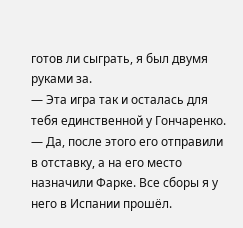готов ли сыграть, я был двумя руками за.
— Эта игра так и осталась для тебя единственной у Гончаренко.
— Да, после этого его отправили в отставку, а на его место назначили Фарке. Все сборы я у него в Испании прошёл.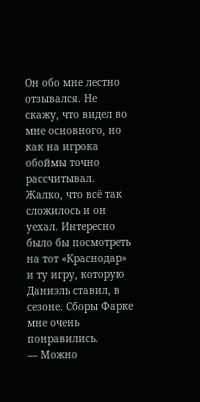Он обо мне лестно отзывался. Не скажу, что видел во мне основного, но как на игрока обоймы точно рассчитывал. Жалко, что всё так сложилось и он уехал. Интересно было бы посмотреть на тот «Краснодар» и ту игру, которую Даниэль ставил, в сезоне. Сборы Фарке мне очень понравились.
— Можно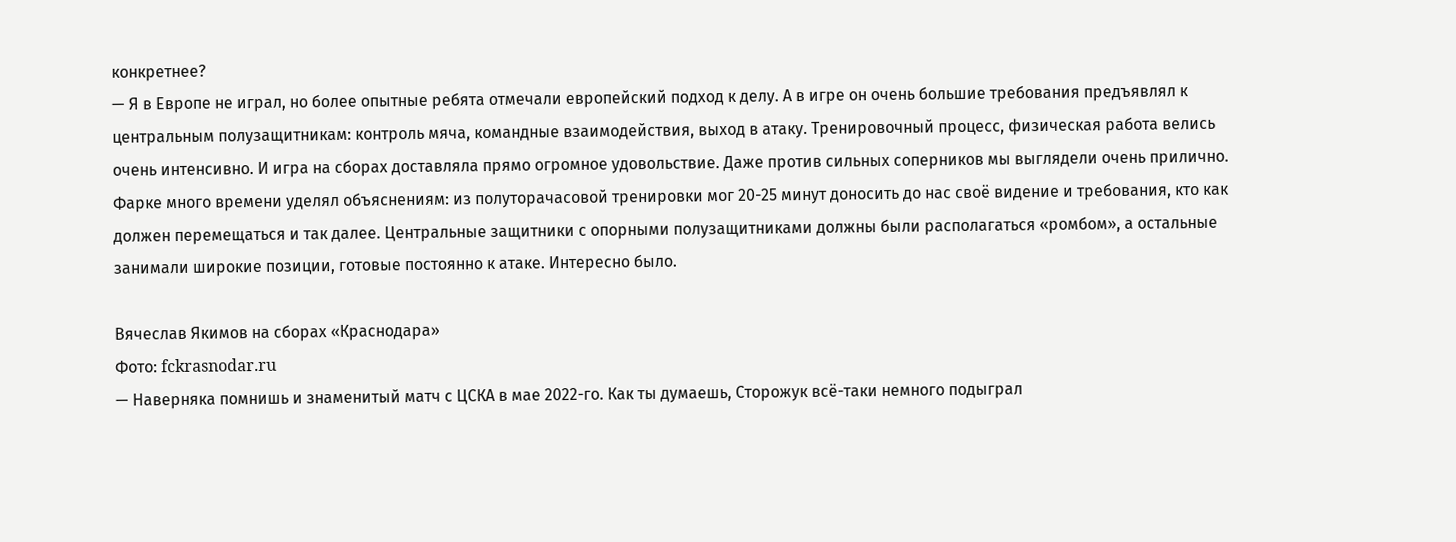конкретнее?
— Я в Европе не играл, но более опытные ребята отмечали европейский подход к делу. А в игре он очень большие требования предъявлял к центральным полузащитникам: контроль мяча, командные взаимодействия, выход в атаку. Тренировочный процесс, физическая работа велись очень интенсивно. И игра на сборах доставляла прямо огромное удовольствие. Даже против сильных соперников мы выглядели очень прилично. Фарке много времени уделял объяснениям: из полуторачасовой тренировки мог 20-25 минут доносить до нас своё видение и требования, кто как должен перемещаться и так далее. Центральные защитники с опорными полузащитниками должны были располагаться «ромбом», а остальные занимали широкие позиции, готовые постоянно к атаке. Интересно было.

Вячеслав Якимов на сборах «Краснодара»
Фото: fckrasnodar.ru
— Наверняка помнишь и знаменитый матч с ЦСКА в мае 2022-го. Как ты думаешь, Сторожук всё-таки немного подыграл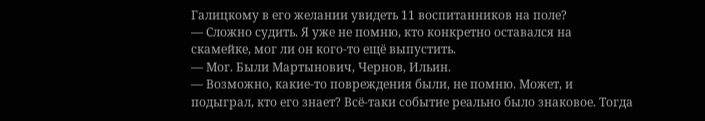Галицкому в его желании увидеть 11 воспитанников на поле?
— Сложно судить. Я уже не помню, кто конкретно оставался на скамейке, мог ли он кого-то ещё выпустить.
— Мог. Были Мартынович, Чернов, Ильин.
— Возможно, какие-то повреждения были, не помню. Может, и подыграл, кто его знает? Всё-таки событие реально было знаковое. Тогда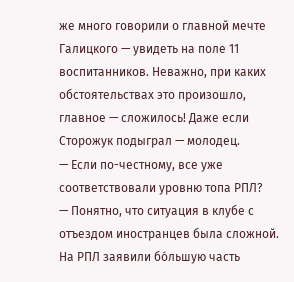же много говорили о главной мечте Галицкого — увидеть на поле 11 воспитанников. Неважно, при каких обстоятельствах это произошло, главное — сложилось! Даже если Сторожук подыграл — молодец.
— Если по-честному, все уже соответствовали уровню топа РПЛ?
— Понятно, что ситуация в клубе с отъездом иностранцев была сложной. На РПЛ заявили бо́льшую часть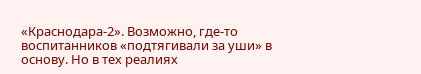«Краснодара-2». Возможно, где-то воспитанников «подтягивали за уши» в основу. Но в тех реалиях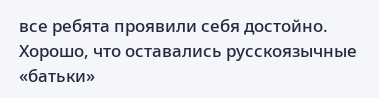все ребята проявили себя достойно. Хорошо, что оставались русскоязычные «батьки»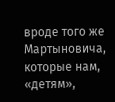вроде того же Мартыновича, которые нам, «детям»,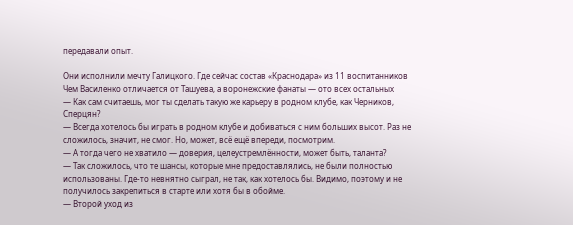передавали опыт.

Они исполнили мечту Галицкого. Где сейчас состав «Краснодара» из 11 воспитанников
Чем Василенко отличается от Ташуева, а воронежские фанаты — ото всех остальных
— Как сам считаешь, мог ты сделать такую же карьеру в родном клубе, как Черников, Сперцян?
— Всегда хотелось бы играть в родном клубе и добиваться с ним больших высот. Раз не сложилось, значит, не смог. Но, может, всё ещё впереди, посмотрим.
— А тогда чего не хватило — доверия, целеустремлённости, может быть, таланта?
— Так сложилось, что те шансы, которые мне предоставлялись, не были полностью использованы. Где-то невнятно сыграл, не так, как хотелось бы. Видимо, поэтому и не получилось закрепиться в старте или хотя бы в обойме.
— Второй уход из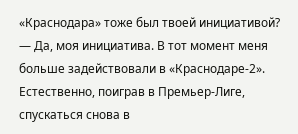«Краснодара» тоже был твоей инициативой?
— Да, моя инициатива. В тот момент меня больше задействовали в «Краснодаре-2». Естественно, поиграв в Премьер-Лиге, спускаться снова в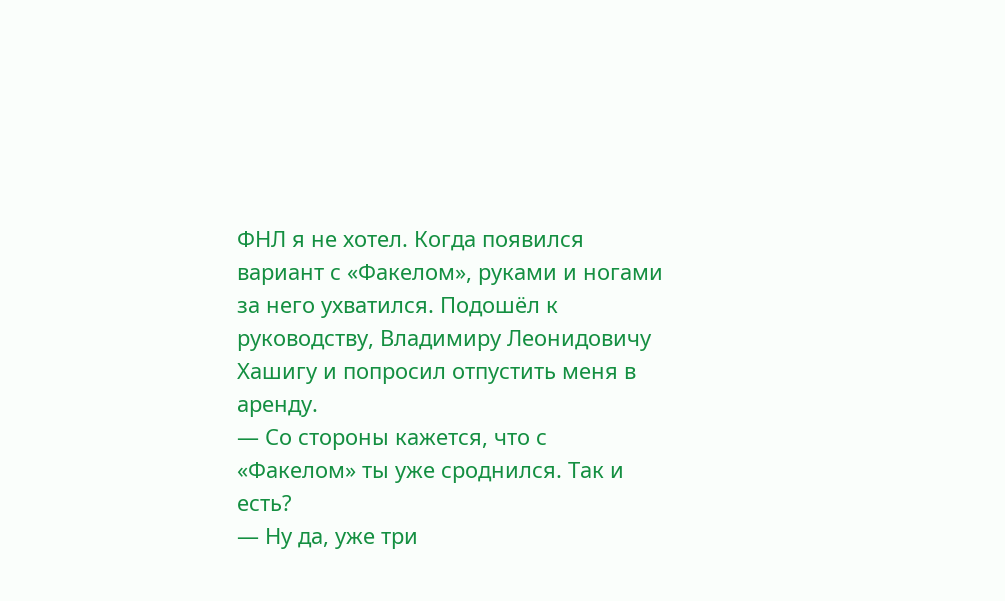ФНЛ я не хотел. Когда появился вариант с «Факелом», руками и ногами за него ухватился. Подошёл к руководству, Владимиру Леонидовичу Хашигу и попросил отпустить меня в аренду.
— Со стороны кажется, что с «Факелом» ты уже сроднился. Так и есть?
— Ну да, уже три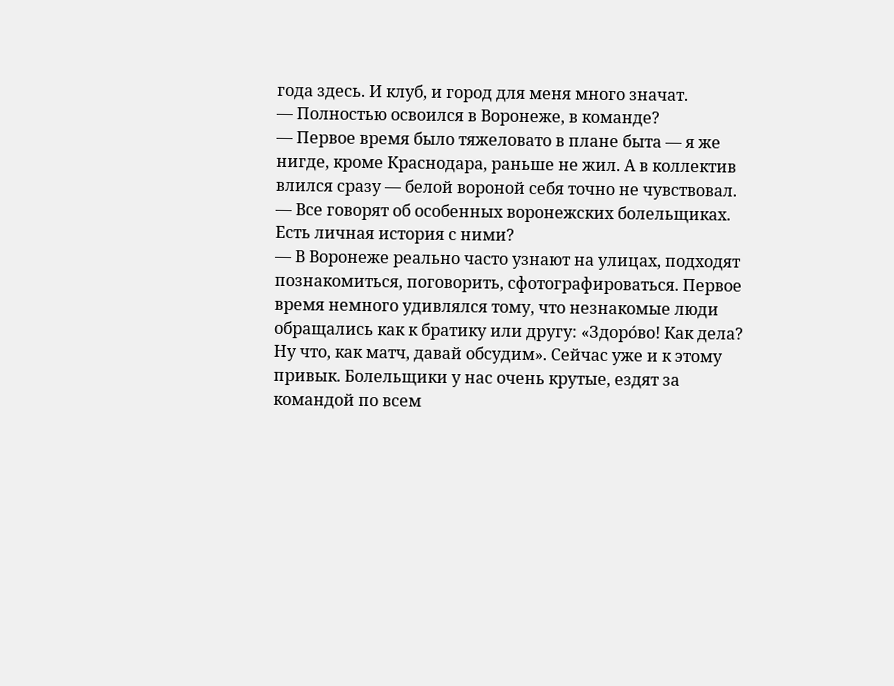года здесь. И клуб, и город для меня много значат.
— Полностью освоился в Воронеже, в команде?
— Первое время было тяжеловато в плане быта — я же нигде, кроме Краснодара, раньше не жил. А в коллектив влился сразу — белой вороной себя точно не чувствовал.
— Все говорят об особенных воронежских болельщиках. Есть личная история с ними?
— В Воронеже реально часто узнают на улицах, подходят познакомиться, поговорить, сфотографироваться. Первое время немного удивлялся тому, что незнакомые люди обращались как к братику или другу: «Здоро́во! Как дела? Ну что, как матч, давай обсудим». Сейчас уже и к этому привык. Болельщики у нас очень крутые, ездят за командой по всем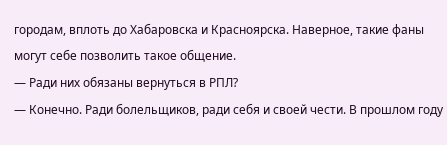городам, вплоть до Хабаровска и Красноярска. Наверное, такие фаны могут себе позволить такое общение.
— Ради них обязаны вернуться в РПЛ?
— Конечно. Ради болельщиков, ради себя и своей чести. В прошлом году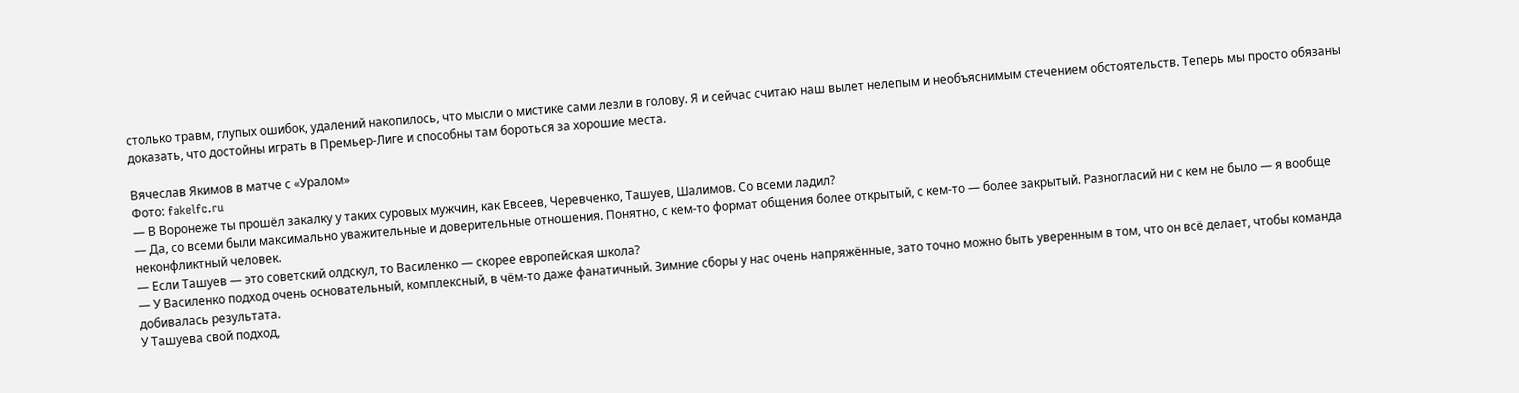столько травм, глупых ошибок, удалений накопилось, что мысли о мистике сами лезли в голову. Я и сейчас считаю наш вылет нелепым и необъяснимым стечением обстоятельств. Теперь мы просто обязаны доказать, что достойны играть в Премьер-Лиге и способны там бороться за хорошие места.

Вячеслав Якимов в матче с «Уралом»
Фото: fakelfc.ru
— В Воронеже ты прошёл закалку у таких суровых мужчин, как Евсеев, Черевченко, Ташуев, Шалимов. Со всеми ладил?
— Да, со всеми были максимально уважительные и доверительные отношения. Понятно, с кем-то формат общения более открытый, с кем-то — более закрытый. Разногласий ни с кем не было — я вообще неконфликтный человек.
— Если Ташуев — это советский олдскул, то Василенко — скорее европейская школа?
— У Василенко подход очень основательный, комплексный, в чём-то даже фанатичный. Зимние сборы у нас очень напряжённые, зато точно можно быть уверенным в том, что он всё делает, чтобы команда добивалась результата.
У Ташуева свой подход,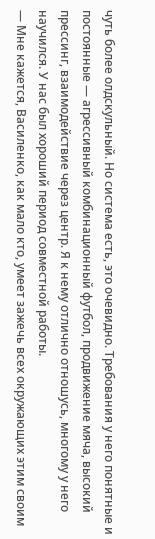чуть более олдскульный. Но система есть, это очевидно. Требования у него понятные и постоянные — агрессивный комбинационный футбол, продвижение мяча, высокий прессинг, взаимодействие через центр. Я к нему отлично отношусь, многому у него научился. У нас был хороший период совместной работы.
— Мне кажется, Василенко, как мало кто, умеет зажечь всех окружающих этим своим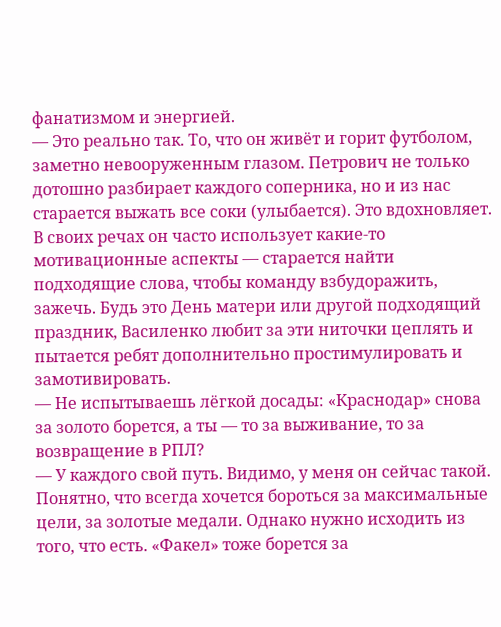фанатизмом и энергией.
— Это реально так. То, что он живёт и горит футболом, заметно невооруженным глазом. Петрович не только дотошно разбирает каждого соперника, но и из нас старается выжать все соки (улыбается). Это вдохновляет. В своих речах он часто использует какие-то мотивационные аспекты — старается найти подходящие слова, чтобы команду взбудоражить, зажечь. Будь это День матери или другой подходящий праздник, Василенко любит за эти ниточки цеплять и пытается ребят дополнительно простимулировать и замотивировать.
— Не испытываешь лёгкой досады: «Краснодар» снова за золото борется, а ты — то за выживание, то за возвращение в РПЛ?
— У каждого свой путь. Видимо, у меня он сейчас такой. Понятно, что всегда хочется бороться за максимальные цели, за золотые медали. Однако нужно исходить из того, что есть. «Факел» тоже борется за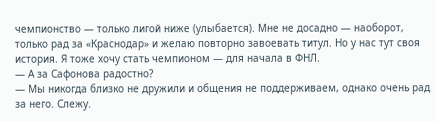чемпионство — только лигой ниже (улыбается). Мне не досадно — наоборот, только рад за «Краснодар» и желаю повторно завоевать титул. Но у нас тут своя история. Я тоже хочу стать чемпионом — для начала в ФНЛ.
— А за Сафонова радостно?
— Мы никогда близко не дружили и общения не поддерживаем, однако очень рад за него. Слежу.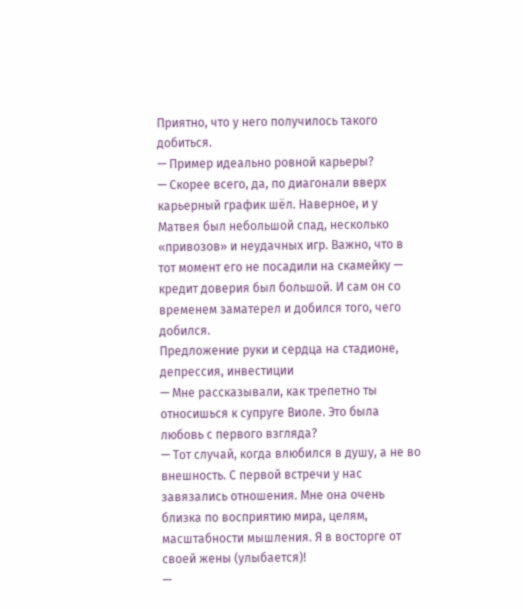Приятно, что у него получилось такого добиться.
— Пример идеально ровной карьеры?
— Скорее всего, да, по диагонали вверх карьерный график шёл. Наверное, и у Матвея был небольшой спад, несколько «привозов» и неудачных игр. Важно, что в тот момент его не посадили на скамейку — кредит доверия был большой. И сам он со временем заматерел и добился того, чего добился.
Предложение руки и сердца на стадионе, депрессия, инвестиции
— Мне рассказывали, как трепетно ты относишься к супруге Виоле. Это была любовь с первого взгляда?
— Тот случай, когда влюбился в душу, а не во внешность. С первой встречи у нас завязались отношения. Мне она очень близка по восприятию мира, целям, масштабности мышления. Я в восторге от своей жены (улыбается)!
—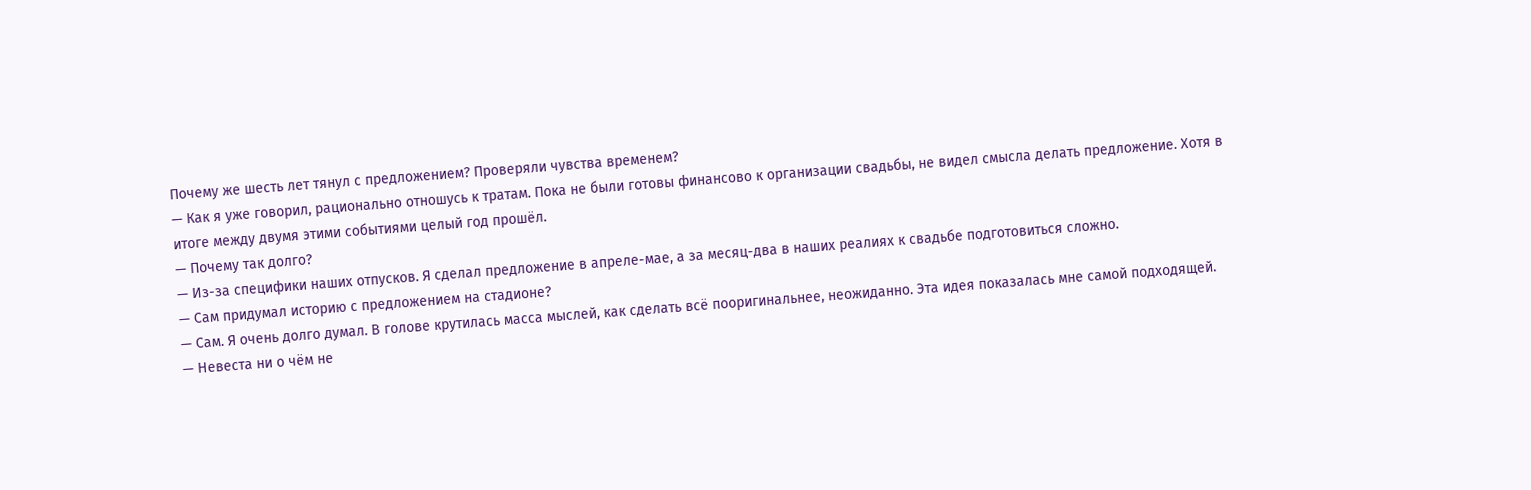Почему же шесть лет тянул с предложением? Проверяли чувства временем?
— Как я уже говорил, рационально отношусь к тратам. Пока не были готовы финансово к организации свадьбы, не видел смысла делать предложение. Хотя в итоге между двумя этими событиями целый год прошёл.
— Почему так долго?
— Из-за специфики наших отпусков. Я сделал предложение в апреле-мае, а за месяц-два в наших реалиях к свадьбе подготовиться сложно.
— Сам придумал историю с предложением на стадионе?
— Сам. Я очень долго думал. В голове крутилась масса мыслей, как сделать всё пооригинальнее, неожиданно. Эта идея показалась мне самой подходящей.
— Невеста ни о чём не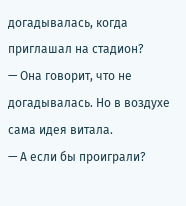догадывалась, когда приглашал на стадион?
— Она говорит, что не догадывалась. Но в воздухе сама идея витала.
— А если бы проиграли?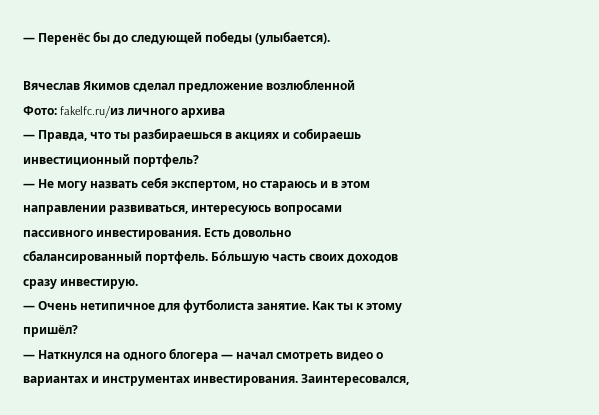— Перенёс бы до следующей победы (улыбается).

Вячеслав Якимов сделал предложение возлюбленной
Фото: fakelfc.ru/из личного архива
— Правда, что ты разбираешься в акциях и собираешь инвестиционный портфель?
— Не могу назвать себя экспертом, но стараюсь и в этом направлении развиваться, интересуюсь вопросами пассивного инвестирования. Есть довольно сбалансированный портфель. Бóльшую часть своих доходов сразу инвестирую.
— Очень нетипичное для футболиста занятие. Как ты к этому пришёл?
— Наткнулся на одного блогера — начал смотреть видео о вариантах и инструментах инвестирования. Заинтересовался,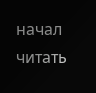начал читать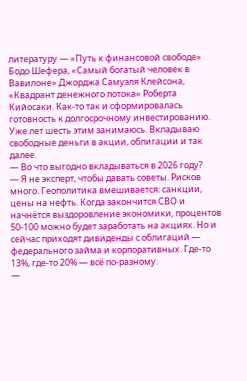литературу — «Путь к финансовой свободе» Бодо Шефера, «Самый богатый человек в Вавилоне» Джорджа Самуэля Клейсона, «Квадрант денежного потока» Роберта Кийосаки. Как-то так и сформировалась готовность к долгосрочному инвестированию. Уже лет шесть этим занимаюсь. Вкладываю свободные деньги в акции, облигации и так далее.
— Во что выгодно вкладываться в 2026 году?
— Я не эксперт, чтобы давать советы. Рисков много. Геополитика вмешивается: санкции, цены на нефть. Когда закончится СВО и начнётся выздоровление экономики, процентов 50-100 можно будет заработать на акциях. Но и сейчас приходят дивиденды с облигаций — федерального займа и корпоративных. Где-то 13%, где-то 20% — всё по-разному.
—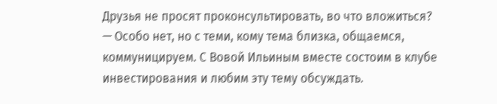Друзья не просят проконсультировать, во что вложиться?
— Особо нет, но с теми, кому тема близка, общаемся, коммуницируем. С Вовой Ильиным вместе состоим в клубе инвестирования и любим эту тему обсуждать.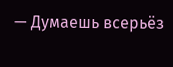— Думаешь всерьёз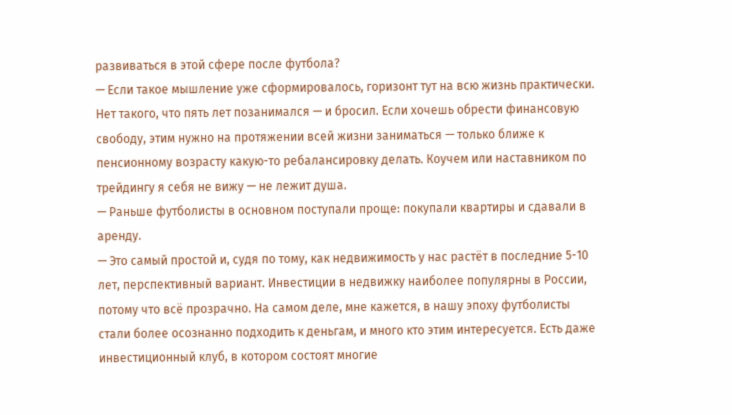развиваться в этой сфере после футбола?
— Если такое мышление уже сформировалось, горизонт тут на всю жизнь практически. Нет такого, что пять лет позанимался — и бросил. Если хочешь обрести финансовую свободу, этим нужно на протяжении всей жизни заниматься — только ближе к пенсионному возрасту какую-то ребалансировку делать. Коучем или наставником по трейдингу я себя не вижу — не лежит душа.
— Раньше футболисты в основном поступали проще: покупали квартиры и сдавали в аренду.
— Это самый простой и, судя по тому, как недвижимость у нас растёт в последние 5-10 лет, перспективный вариант. Инвестиции в недвижку наиболее популярны в России, потому что всё прозрачно. На самом деле, мне кажется, в нашу эпоху футболисты стали более осознанно подходить к деньгам, и много кто этим интересуется. Есть даже инвестиционный клуб, в котором состоят многие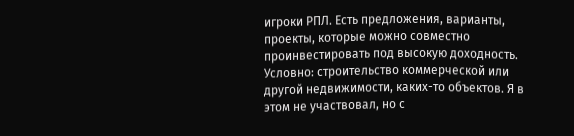игроки РПЛ. Есть предложения, варианты, проекты, которые можно совместно проинвестировать под высокую доходность. Условно: строительство коммерческой или другой недвижимости, каких-то объектов. Я в этом не участвовал, но с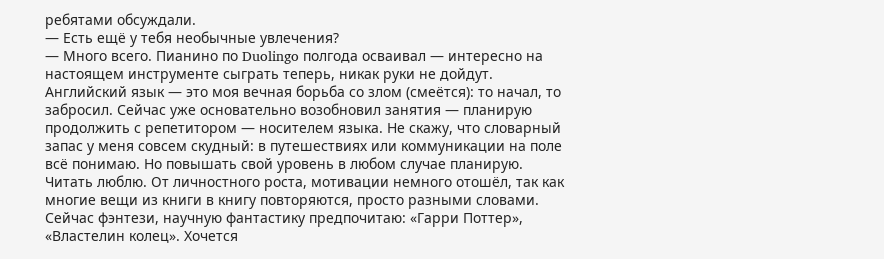ребятами обсуждали.
— Есть ещё у тебя необычные увлечения?
— Много всего. Пианино по Duolingo полгода осваивал — интересно на настоящем инструменте сыграть теперь, никак руки не дойдут. Английский язык — это моя вечная борьба со злом (смеётся): то начал, то забросил. Сейчас уже основательно возобновил занятия — планирую продолжить с репетитором — носителем языка. Не скажу, что словарный запас у меня совсем скудный: в путешествиях или коммуникации на поле всё понимаю. Но повышать свой уровень в любом случае планирую.
Читать люблю. От личностного роста, мотивации немного отошёл, так как многие вещи из книги в книгу повторяются, просто разными словами. Сейчас фэнтези, научную фантастику предпочитаю: «Гарри Поттер», «Властелин колец». Хочется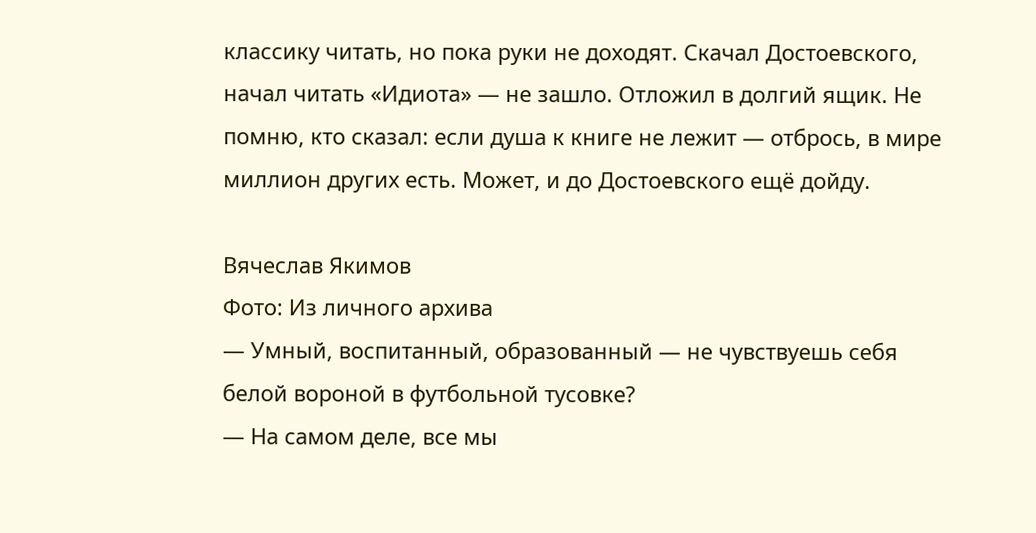классику читать, но пока руки не доходят. Скачал Достоевского, начал читать «Идиота» — не зашло. Отложил в долгий ящик. Не помню, кто сказал: если душа к книге не лежит — отбрось, в мире миллион других есть. Может, и до Достоевского ещё дойду.

Вячеслав Якимов
Фото: Из личного архива
— Умный, воспитанный, образованный — не чувствуешь себя белой вороной в футбольной тусовке?
— На самом деле, все мы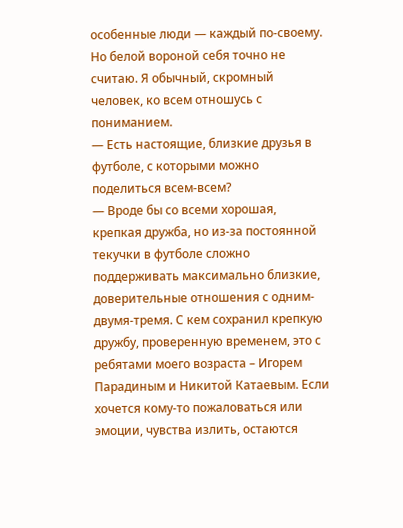особенные люди — каждый по-своему. Но белой вороной себя точно не считаю. Я обычный, скромный человек, ко всем отношусь с пониманием.
— Есть настоящие, близкие друзья в футболе, с которыми можно поделиться всем-всем?
— Вроде бы со всеми хорошая, крепкая дружба, но из-за постоянной текучки в футболе сложно поддерживать максимально близкие, доверительные отношения с одним-двумя-тремя. С кем сохранил крепкую дружбу, проверенную временем, это с ребятами моего возраста – Игорем Парадиным и Никитой Катаевым. Если хочется кому-то пожаловаться или эмоции, чувства излить, остаются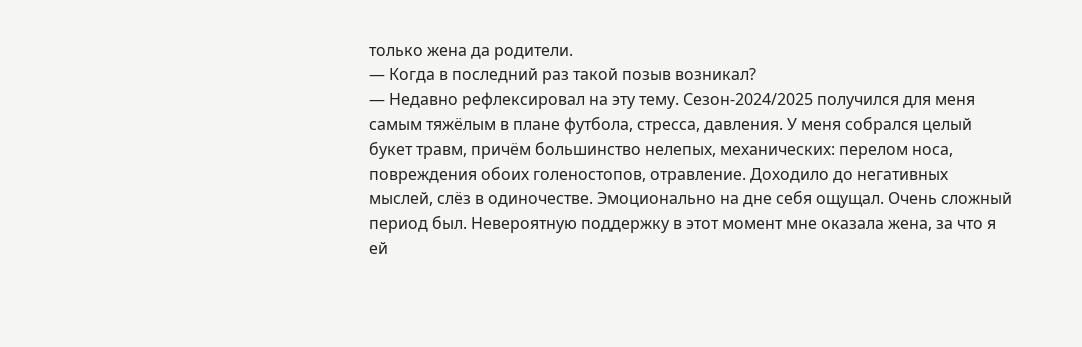только жена да родители.
— Когда в последний раз такой позыв возникал?
— Недавно рефлексировал на эту тему. Сезон-2024/2025 получился для меня самым тяжёлым в плане футбола, стресса, давления. У меня собрался целый букет травм, причём большинство нелепых, механических: перелом носа, повреждения обоих голеностопов, отравление. Доходило до негативных мыслей, слёз в одиночестве. Эмоционально на дне себя ощущал. Очень сложный период был. Невероятную поддержку в этот момент мне оказала жена, за что я ей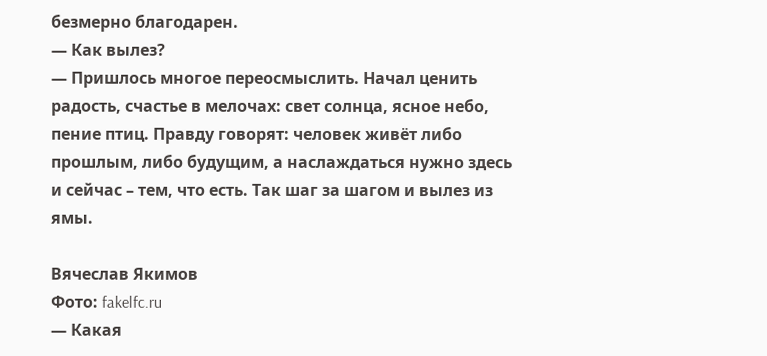безмерно благодарен.
— Как вылез?
— Пришлось многое переосмыслить. Начал ценить радость, счастье в мелочах: свет солнца, ясное небо, пение птиц. Правду говорят: человек живёт либо прошлым, либо будущим, а наслаждаться нужно здесь и сейчас – тем, что есть. Так шаг за шагом и вылез из ямы.

Вячеслав Якимов
Фото: fakelfc.ru
— Какая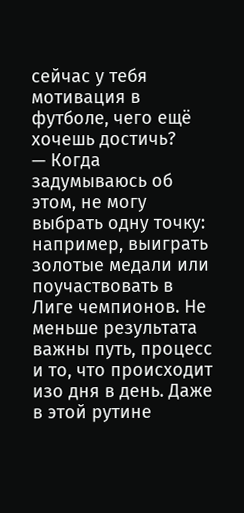сейчас у тебя мотивация в футболе, чего ещё хочешь достичь?
— Когда задумываюсь об этом, не могу выбрать одну точку: например, выиграть золотые медали или поучаствовать в Лиге чемпионов. Не меньше результата важны путь, процесс и то, что происходит изо дня в день. Даже в этой рутине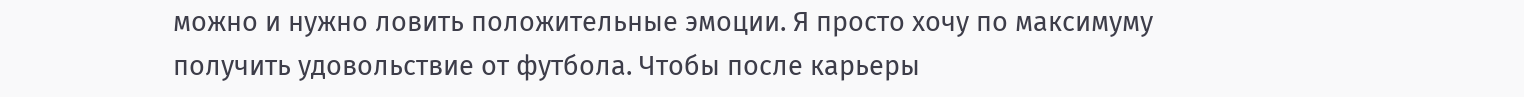можно и нужно ловить положительные эмоции. Я просто хочу по максимуму получить удовольствие от футбола. Чтобы после карьеры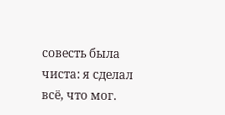совесть была чиста: я сделал всё, что мог.